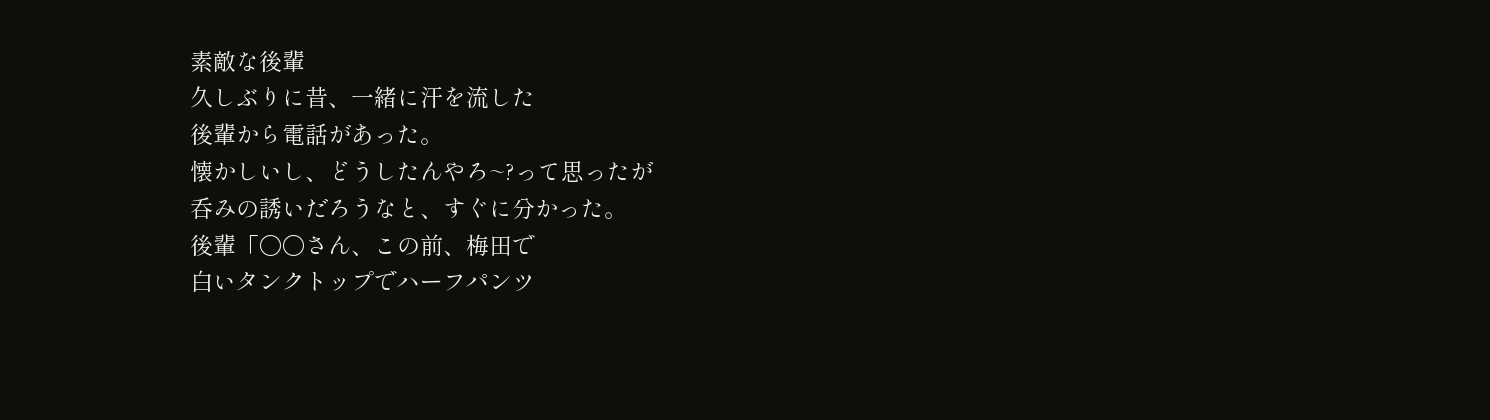素敵な後輩
久しぶりに昔、一緒に汗を流した
後輩から電話があった。
懐かしいし、どうしたんやろ~?って思ったが
呑みの誘いだろうなと、すぐに分かった。
後輩「〇〇さん、この前、梅田で
白いタンクトップでハーフパンツ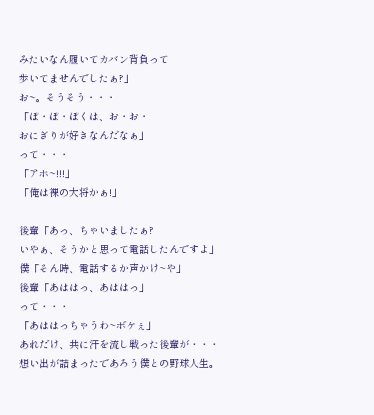みたいなん履いてカバン背負って
歩いてませんでしたぁ?」
お~。そうそう・・・
「ぼ・ぼ・ぼくは、お・お・
おにぎりが好きなんだなぁ」
って・・・
「アホ~!!!」
「俺は裸の大将かぁ!」

後輩「あっ、ちゃいましたぁ?
いやぁ、そうかと思って電話したんですよ」
僕「そん時、電話するか声かけ~や」
後輩「あははっ、あははっ」
って・・・
「あははっちゃうわ~ボケぇ」
あれだけ、共に汗を流し戦った後輩が・・・
想い出が詰まったであろう僕との野球人生。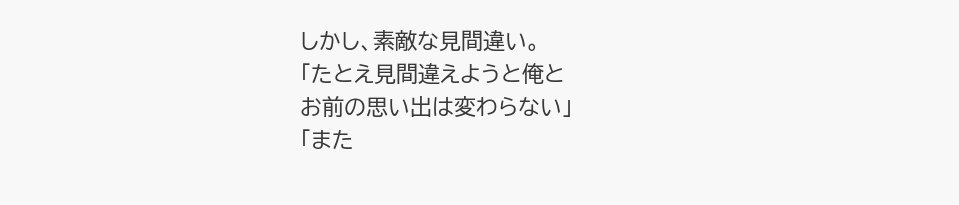しかし、素敵な見間違い。
「たとえ見間違えようと俺と
お前の思い出は変わらない」
「また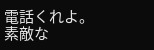電話くれよ。
素敵な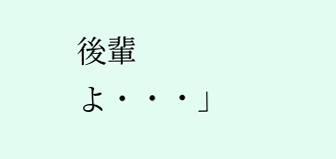後輩よ・・・」